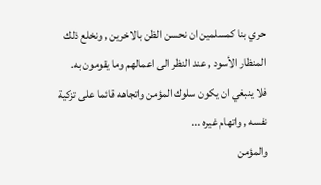حري بنا كمسلمين ان نحسن الظن بالاخرين , ونخلع ذلك المنظار الأسود , عند النظر الى اعمالهم وما يقومون به.
فلا ينبغي ان يكون سلوك المؤمن واتجاهه قائما على تزكية نفسه , واتهام غيره ...
والمؤمن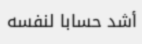أشد حسابا لنفسه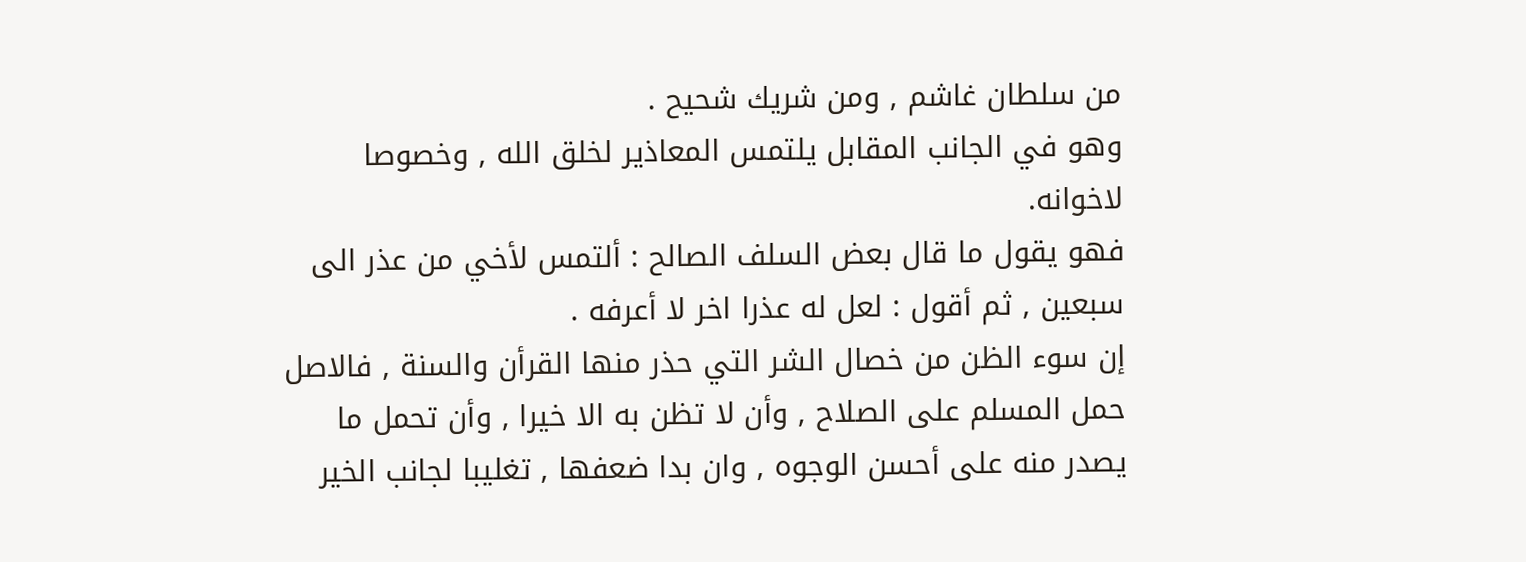من سلطان غاشم , ومن شريك شحيح .
وهو في الجانب المقابل يلتمس المعاذير لخلق الله , وخصوصا لاخوانه.
فهو يقول ما قال بعض السلف الصالح : ألتمس لأخي من عذر الى سبعين , ثم أقول : لعل له عذرا اخر لا أعرفه .
إن سوء الظن من خصال الشر التي حذر منها القرأن والسنة , فالاصل حمل المسلم على الصلاح , وأن لا تظن به الا خيرا , وأن تحمل ما يصدر منه على أحسن الوجوه , وان بدا ضعفها , تغليبا لجانب الخير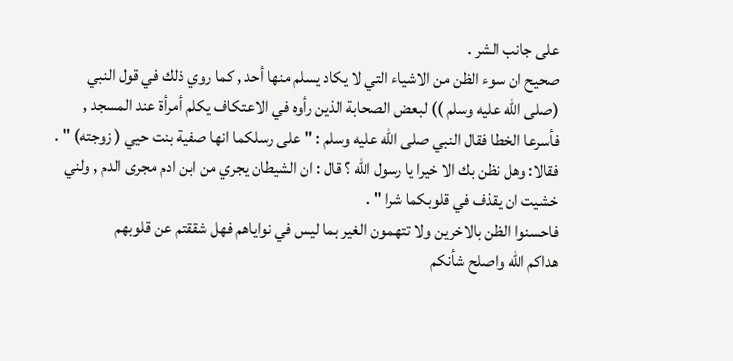على جانب الشر .
صحيح ان سوء الظن من الاشياء التي لا يكاد يسلم منها أحد , كما روي ذلك في قول النبي (صلى الله عليه وسلم )) لبعض الصحابة الذين رأوه في الاعتكاف يكلم أمرأة عند المسجد , فأسرعا الخطا فقال النبي صلى الله عليه وسلم : " على رسلكما انها صفية بنت حيي ( زوجته) " . فقالا: وهل نظن بك الا خيرا يا رسول الله ؟ قال : ان الشيطان يجري من ابن ادم مجرى الدم , ولني خشيت ان يقذف في قلوبكما شرا " .
فاحسنوا الظن بالاخرين ولا تتهمون الغير بما ليس في نواياهم فهل شققتم عن قلوبهم
هداكم الله واصلح شأنكم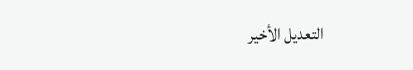التعديل الأخير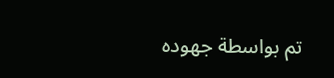تم بواسطة جهوده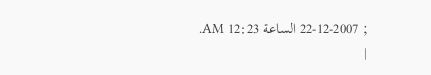; 22-12-2007 الساعة 12:23 AM.
|